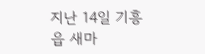지난 14일 기흥읍 새마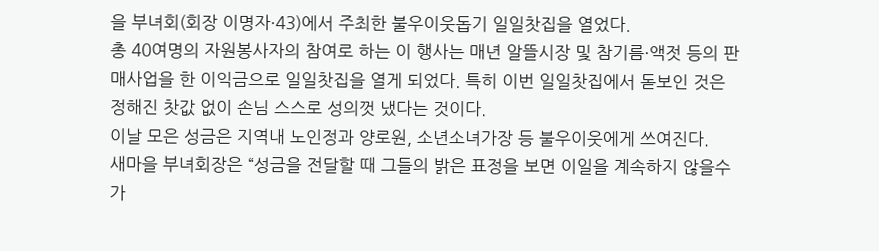을 부녀회(회장 이명자·43)에서 주최한 불우이웃돕기 일일찻집을 열었다.
총 40여명의 자원봉사자의 참여로 하는 이 행사는 매년 알뜰시장 및 참기름·액젓 등의 판매사업을 한 이익금으로 일일찻집을 열게 되었다. 특히 이번 일일찻집에서 돋보인 것은 정해진 찻값 없이 손님 스스로 성의껏 냈다는 것이다.
이날 모은 성금은 지역내 노인정과 양로원, 소년소녀가장 등 불우이웃에게 쓰여진다.
새마을 부녀회장은 “성금을 전달할 때 그들의 밝은 표정을 보면 이일을 계속하지 않을수가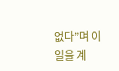없다”며 이일을 계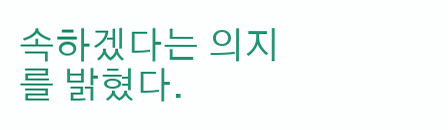속하겠다는 의지를 밝혔다.